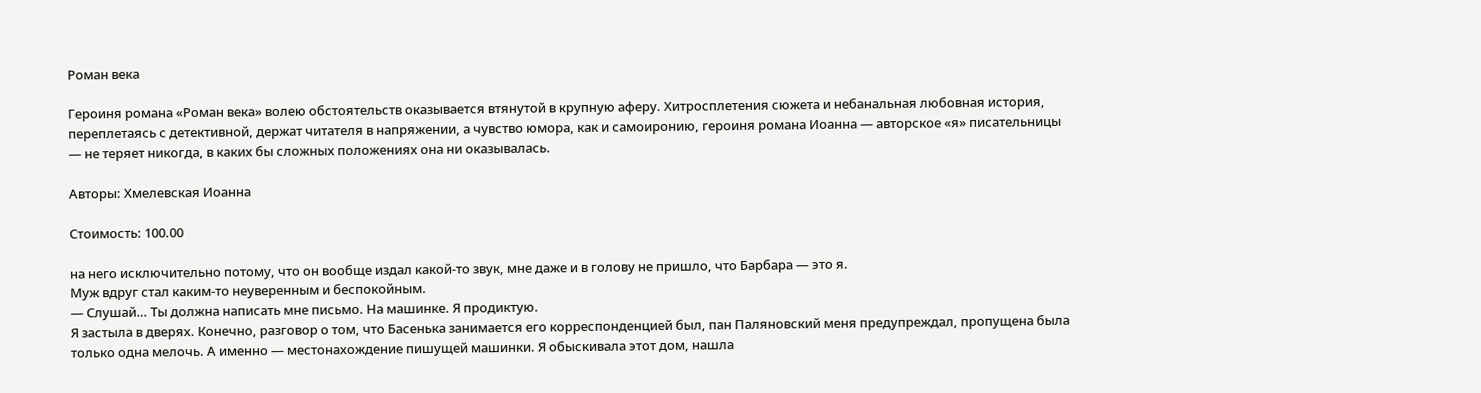Роман века

Героиня романа «Роман века» волею обстоятельств оказывается втянутой в крупную аферу. Хитросплетения сюжета и небанальная любовная история, переплетаясь с детективной, держат читателя в напряжении, а чувство юмора, как и самоиронию, героиня романа Иоанна — авторское «я» писательницы — не теряет никогда, в каких бы сложных положениях она ни оказывалась.

Авторы: Хмелевская Иоанна

Стоимость: 100.00

на него исключительно потому, что он вообще издал какой-то звук, мне даже и в голову не пришло, что Барбара — это я.
Муж вдруг стал каким-то неуверенным и беспокойным.
— Слушай… Ты должна написать мне письмо. На машинке. Я продиктую.
Я застыла в дверях. Конечно, разговор о том, что Басенька занимается его корреспонденцией был, пан Паляновский меня предупреждал, пропущена была только одна мелочь. А именно — местонахождение пишущей машинки. Я обыскивала этот дом, нашла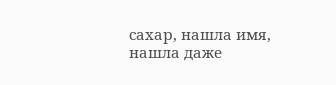сахар, нашла имя, нашла даже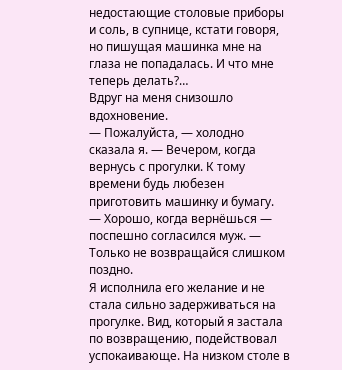недостающие столовые приборы и соль, в супнице, кстати говоря, но пишущая машинка мне на глаза не попадалась. И что мне теперь делать?…
Вдруг на меня снизошло вдохновение.
— Пожалуйста, — холодно сказала я. — Вечером, когда вернусь с прогулки. К тому времени будь любезен приготовить машинку и бумагу.
— Хорошо, когда вернёшься — поспешно согласился муж. — Только не возвращайся слишком поздно.
Я исполнила его желание и не стала сильно задерживаться на прогулке. Вид, который я застала по возвращению, подействовал успокаивающе. На низком столе в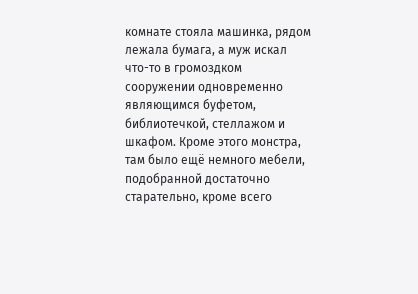комнате стояла машинка, рядом лежала бумага, а муж искал что-то в громоздком сооружении одновременно являющимся буфетом, библиотечкой, стеллажом и шкафом. Кроме этого монстра, там было ещё немного мебели, подобранной достаточно старательно, кроме всего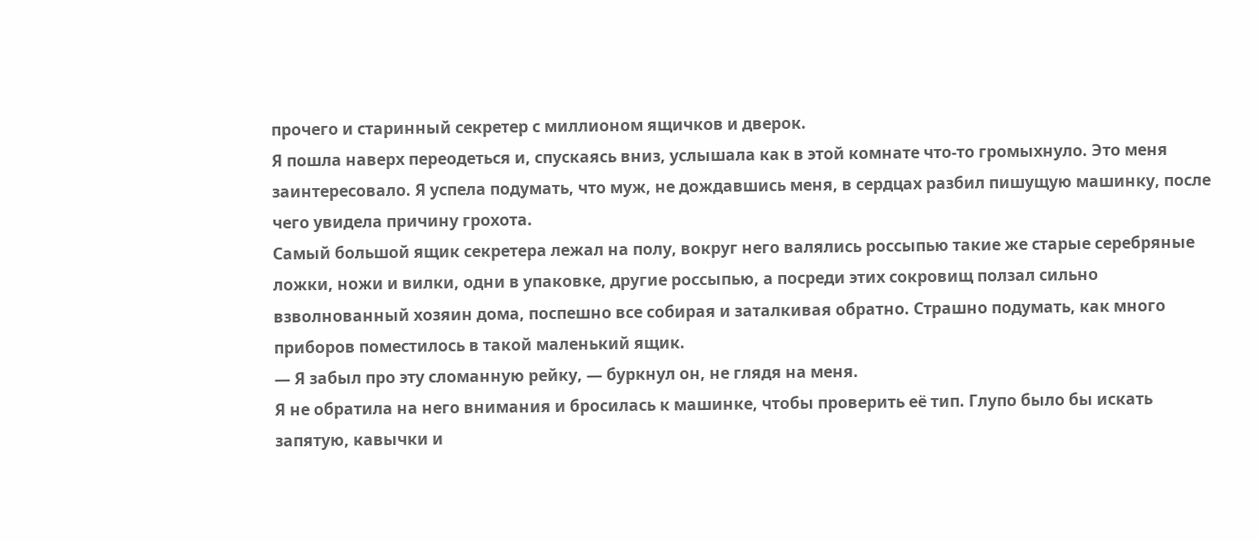прочего и старинный секретер с миллионом ящичков и дверок.
Я пошла наверх переодеться и, спускаясь вниз, услышала как в этой комнате что-то громыхнуло. Это меня заинтересовало. Я успела подумать, что муж, не дождавшись меня, в сердцах разбил пишущую машинку, после чего увидела причину грохота.
Самый большой ящик секретера лежал на полу, вокруг него валялись россыпью такие же старые серебряные ложки, ножи и вилки, одни в упаковке, другие россыпью, а посреди этих сокровищ ползал сильно взволнованный хозяин дома, поспешно все собирая и заталкивая обратно. Страшно подумать, как много приборов поместилось в такой маленький ящик.
— Я забыл про эту сломанную рейку, — буркнул он, не глядя на меня.
Я не обратила на него внимания и бросилась к машинке, чтобы проверить её тип. Глупо было бы искать запятую, кавычки и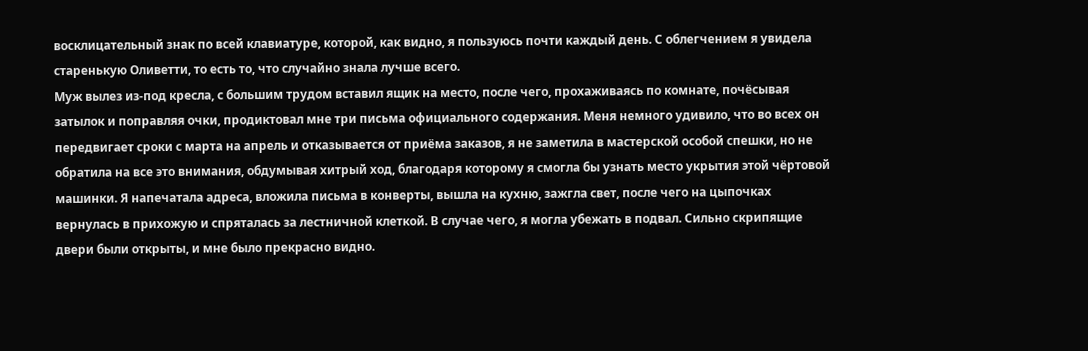восклицательный знак по всей клавиатуре, которой, как видно, я пользуюсь почти каждый день. С облегчением я увидела старенькую Оливетти, то есть то, что случайно знала лучше всего.
Муж вылез из-под кресла, с большим трудом вставил ящик на место, после чего, прохаживаясь по комнате, почёсывая затылок и поправляя очки, продиктовал мне три письма официального содержания. Меня немного удивило, что во всех он передвигает сроки с марта на апрель и отказывается от приёма заказов, я не заметила в мастерской особой спешки, но не обратила на все это внимания, обдумывая хитрый ход, благодаря которому я смогла бы узнать место укрытия этой чёртовой машинки. Я напечатала адреса, вложила письма в конверты, вышла на кухню, зажгла свет, после чего на цыпочках вернулась в прихожую и спряталась за лестничной клеткой. В случае чего, я могла убежать в подвал. Сильно скрипящие двери были открыты, и мне было прекрасно видно.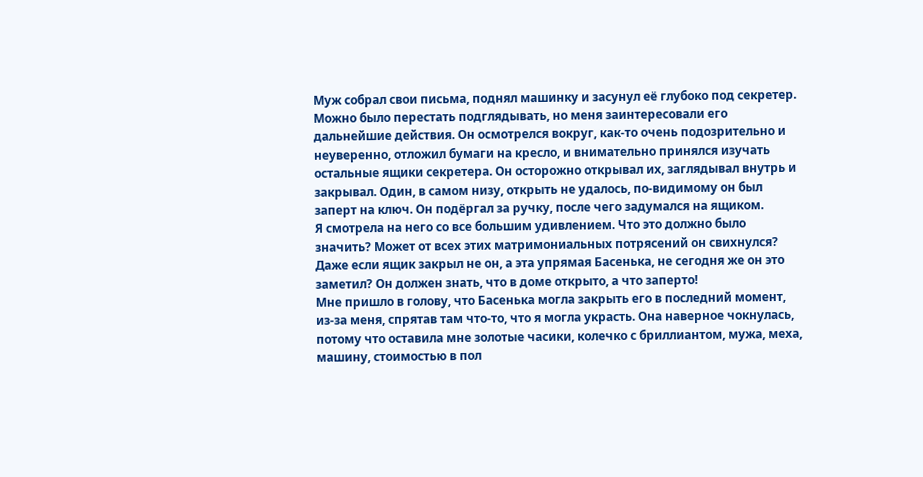Муж собрал свои письма, поднял машинку и засунул её глубоко под секретер. Можно было перестать подглядывать, но меня заинтересовали его дальнейшие действия. Он осмотрелся вокруг, как-то очень подозрительно и неуверенно, отложил бумаги на кресло, и внимательно принялся изучать остальные ящики секретера. Он осторожно открывал их, заглядывал внутрь и закрывал. Один, в самом низу, открыть не удалось, по-видимому он был заперт на ключ. Он подёргал за ручку, после чего задумался на ящиком.
Я смотрела на него со все большим удивлением. Что это должно было значить? Может от всех этих матримониальных потрясений он свихнулся? Даже если ящик закрыл не он, а эта упрямая Басенька, не сегодня же он это заметил? Он должен знать, что в доме открыто, а что заперто!
Мне пришло в голову, что Басенька могла закрыть его в последний момент, из-за меня, спрятав там что-то, что я могла украсть. Она наверное чокнулась, потому что оставила мне золотые часики, колечко с бриллиантом, мужа, меха, машину, стоимостью в пол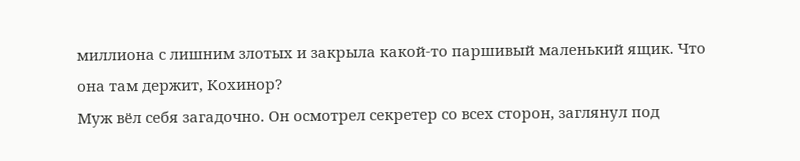миллиона с лишним злотых и закрыла какой-то паршивый маленький ящик. Что она там держит, Кохинор?
Муж вёл себя загадочно. Он осмотрел секретер со всех сторон, заглянул под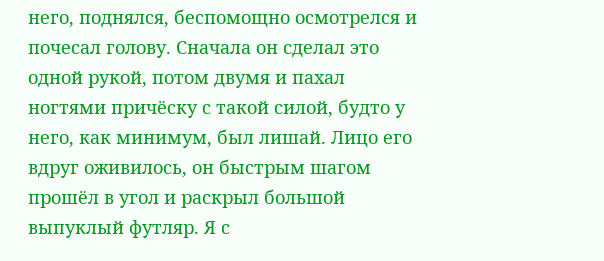него, поднялся, беспомощно осмотрелся и почесал голову. Сначала он сделал это одной рукой, потом двумя и пахал ногтями причёску с такой силой, будто у него, как минимум, был лишай. Лицо его вдруг оживилось, он быстрым шагом прошёл в угол и раскрыл большой выпуклый футляр. Я с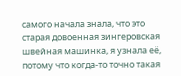самого начала знала, что это старая довоенная зингеровская швейная машинка, я узнала её, потому что когда-то точно такая